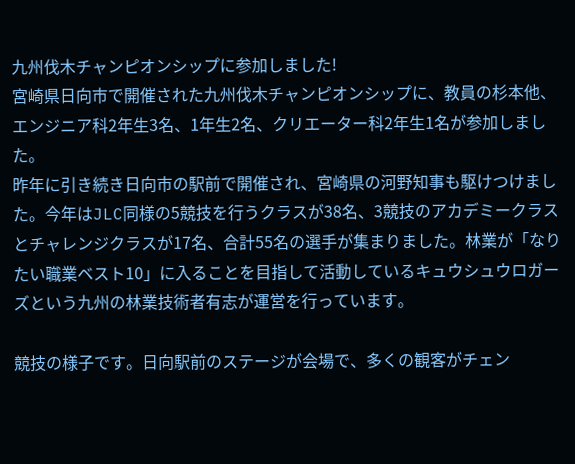九州伐木チャンピオンシップに参加しました!
宮崎県日向市で開催された九州伐木チャンピオンシップに、教員の杉本他、エンジニア科2年生3名、1年生2名、クリエーター科2年生1名が参加しました。
昨年に引き続き日向市の駅前で開催され、宮崎県の河野知事も駆けつけました。今年はJLC同様の5競技を行うクラスが38名、3競技のアカデミークラスとチャレンジクラスが17名、合計55名の選手が集まりました。林業が「なりたい職業ベスト10」に入ることを目指して活動しているキュウシュウロガーズという九州の林業技術者有志が運営を行っています。

競技の様子です。日向駅前のステージが会場で、多くの観客がチェン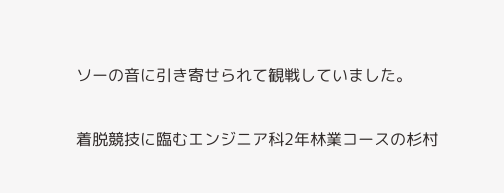ソーの音に引き寄せられて観戦していました。

着脱競技に臨むエンジニア科2年林業コースの杉村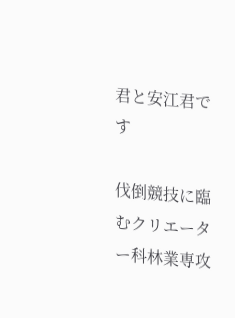君と安江君です

伐倒競技に臨むクリエーター科林業専攻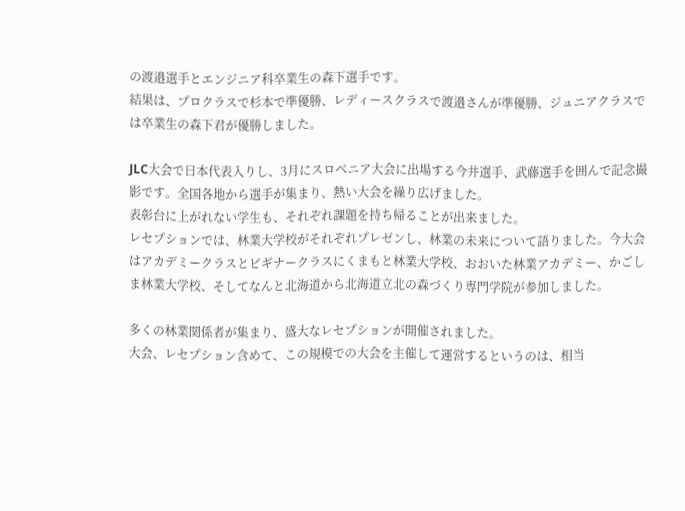の渡邉選手とエンジニア科卒業生の森下選手です。
結果は、プロクラスで杉本で準優勝、レディースクラスで渡邉さんが準優勝、ジュニアクラスでは卒業生の森下君が優勝しました。

JLC大会で日本代表入りし、3月にスロベニア大会に出場する今井選手、武藤選手を囲んで記念撮影です。全国各地から選手が集まり、熱い大会を繰り広げました。
表彰台に上がれない学生も、それぞれ課題を持ち帰ることが出来ました。
レセプションでは、林業大学校がそれぞれプレゼンし、林業の未来について語りました。今大会はアカデミークラスとビギナークラスにくまもと林業大学校、おおいた林業アカデミー、かごしま林業大学校、そしてなんと北海道から北海道立北の森づくり専門学院が参加しました。

多くの林業関係者が集まり、盛大なレセプションが開催されました。
大会、レセプション含めて、この規模での大会を主催して運営するというのは、相当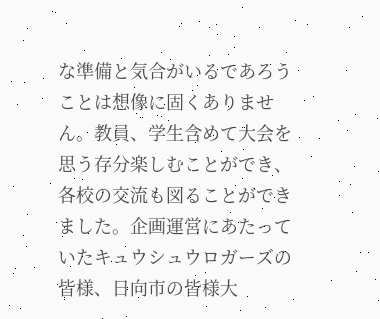な準備と気合がいるであろうことは想像に固くありません。教員、学生含めて大会を思う存分楽しむことができ、各校の交流も図ることができました。企画運営にあたっていたキュウシュウロガーズの皆様、日向市の皆様大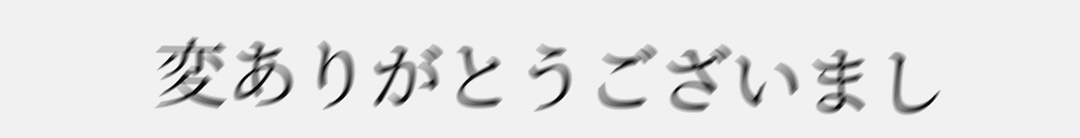変ありがとうございまし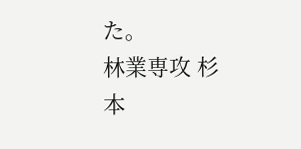た。
林業専攻 杉本